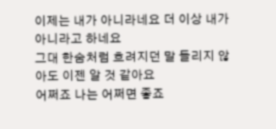이제는 내가 아니라네요 더 이상 내가 아니라고 하네요
그대 한숨처럼 흐려지던 말 들리지 않아도 이젠 알 것 같아요
어쩌죠 나는 어쩌면 좋죠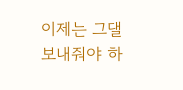이제는 그댈 보내줘야 하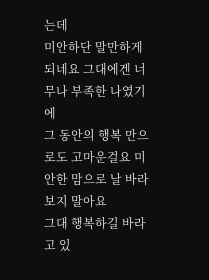는데
미안하단 말만하게 되네요 그대에겐 너무나 부족한 나였기에
그 동안의 행복 만으로도 고마운걸요 미안한 맘으로 날 바라보지 말아요
그대 행복하길 바라고 있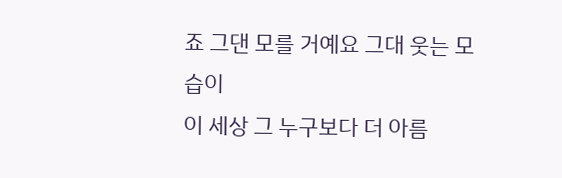죠 그댄 모를 거예요 그대 웃는 모습이
이 세상 그 누구보다 더 아름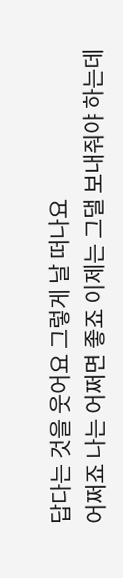답다는 것을 웃어요 그렇게 날 떠나요
어쩌죠 나는 어쩌면 좋죠 이제는 그댈 보내줘야 하는데